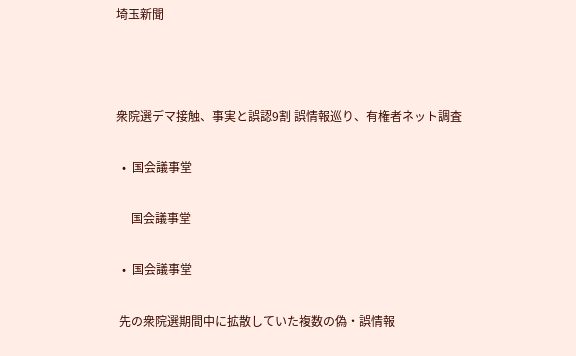埼玉新聞



衆院選デマ接触、事実と誤認9割 誤情報巡り、有権者ネット調査

  •  国会議事堂

     国会議事堂

  •  国会議事堂

 先の衆院選期間中に拡散していた複数の偽・誤情報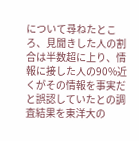について尋ねたところ、見聞きした人の割合は半数超に上り、情報に接した人の90%近くがその情報を事実だと誤認していたとの調査結果を東洋大の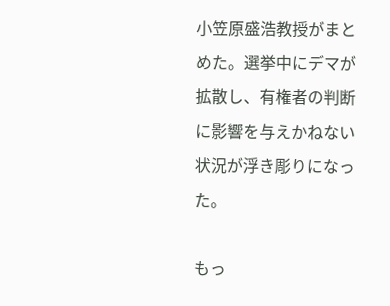小笠原盛浩教授がまとめた。選挙中にデマが拡散し、有権者の判断に影響を与えかねない状況が浮き彫りになった。

もっ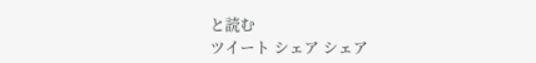と読む
ツイート シェア シェア